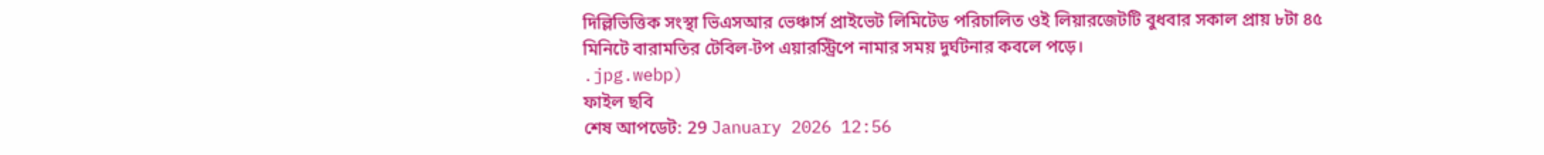দিল্লিভিত্তিক সংস্থা ভিএসআর ভেঞ্চার্স প্রাইভেট লিমিটেড পরিচালিত ওই লিয়ারজেটটি বুধবার সকাল প্রায় ৮টা ৪৫ মিনিটে বারামতির টেবিল-টপ এয়ারস্ট্রিপে নামার সময় দুর্ঘটনার কবলে পড়ে।
.jpg.webp)
ফাইল ছবি
শেষ আপডেট: 29 January 2026 12:56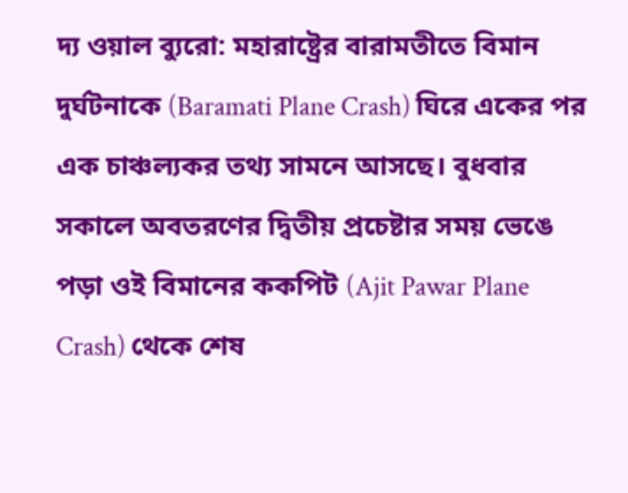দ্য ওয়াল ব্যুরো: মহারাষ্ট্রের বারামতীতে বিমান দুর্ঘটনাকে (Baramati Plane Crash) ঘিরে একের পর এক চাঞ্চল্যকর তথ্য সামনে আসছে। বুধবার সকালে অবতরণের দ্বিতীয় প্রচেষ্টার সময় ভেঙে পড়া ওই বিমানের ককপিট (Ajit Pawar Plane Crash) থেকে শেষ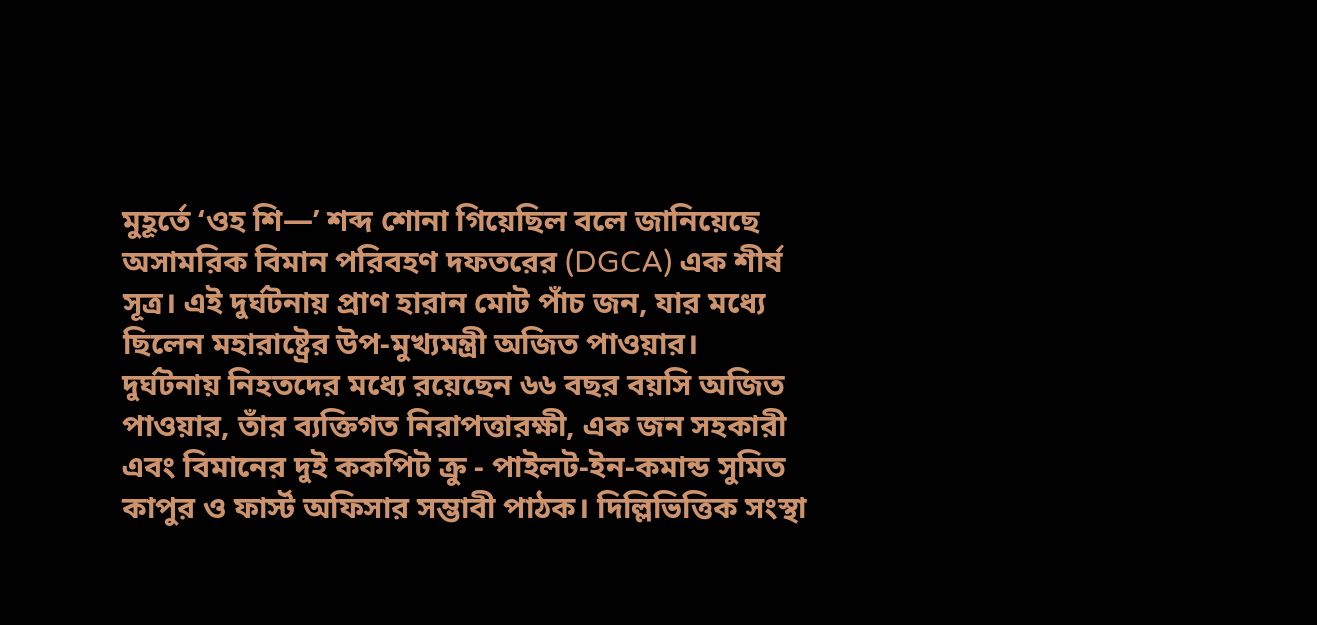মুহূর্তে ‘ওহ শি—’ শব্দ শোনা গিয়েছিল বলে জানিয়েছে অসামরিক বিমান পরিবহণ দফতরের (DGCA) এক শীর্ষ সূত্র। এই দুর্ঘটনায় প্রাণ হারান মোট পাঁচ জন, যার মধ্যে ছিলেন মহারাষ্ট্রের উপ-মুখ্যমন্ত্রী অজিত পাওয়ার।
দুর্ঘটনায় নিহতদের মধ্যে রয়েছেন ৬৬ বছর বয়সি অজিত পাওয়ার, তাঁর ব্যক্তিগত নিরাপত্তারক্ষী, এক জন সহকারী এবং বিমানের দুই ককপিট ক্রু - পাইলট-ইন-কমান্ড সুমিত কাপুর ও ফার্স্ট অফিসার সম্ভাবী পাঠক। দিল্লিভিত্তিক সংস্থা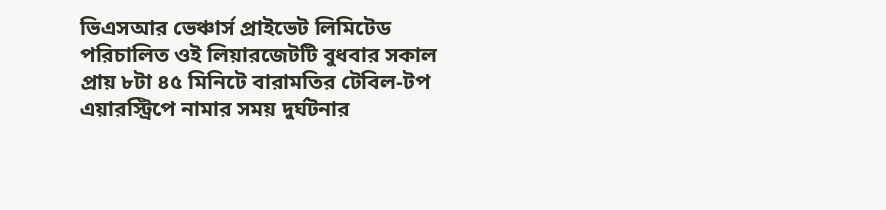ভিএসআর ভেঞ্চার্স প্রাইভেট লিমিটেড পরিচালিত ওই লিয়ারজেটটি বুধবার সকাল প্রায় ৮টা ৪৫ মিনিটে বারামতির টেবিল-টপ এয়ারস্ট্রিপে নামার সময় দুর্ঘটনার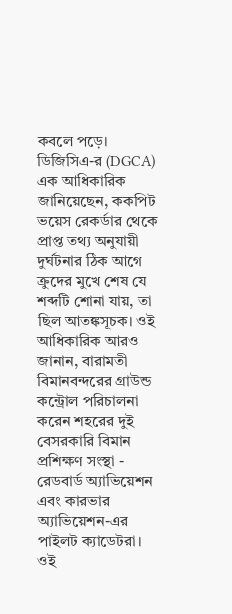কবলে পড়ে।
ডিজিসিএ-র (DGCA) এক আধিকারিক জানিয়েছেন, ককপিট ভয়েস রেকর্ডার থেকে প্রাপ্ত তথ্য অনুযায়ী দুর্ঘটনার ঠিক আগে ক্রুদের মুখে শেষ যে শব্দটি শোনা যায়, তা ছিল আতঙ্কসূচক। ওই আধিকারিক আরও জানান, বারামতী বিমানবন্দরের গ্রাউন্ড কন্ট্রোল পরিচালনা করেন শহরের দুই বেসরকারি বিমান প্রশিক্ষণ সংস্থা - রেডবার্ড অ্যাভিয়েশন এবং কারভার অ্যাভিয়েশন-এর পাইলট ক্যাডেটরা। ওই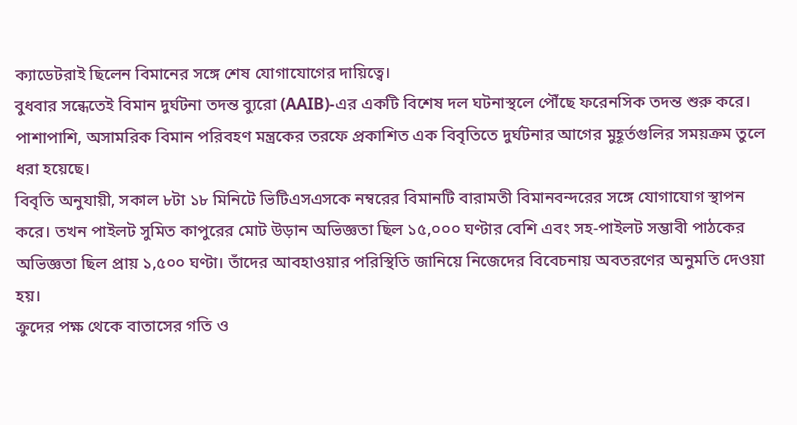ক্যাডেটরাই ছিলেন বিমানের সঙ্গে শেষ যোগাযোগের দায়িত্বে।
বুধবার সন্ধেতেই বিমান দুর্ঘটনা তদন্ত ব্যুরো (AAIB)-এর একটি বিশেষ দল ঘটনাস্থলে পৌঁছে ফরেনসিক তদন্ত শুরু করে। পাশাপাশি, অসামরিক বিমান পরিবহণ মন্ত্রকের তরফে প্রকাশিত এক বিবৃতিতে দুর্ঘটনার আগের মুহূর্তগুলির সময়ক্রম তুলে ধরা হয়েছে।
বিবৃতি অনুযায়ী, সকাল ৮টা ১৮ মিনিটে ভিটিএসএসকে নম্বরের বিমানটি বারামতী বিমানবন্দরের সঙ্গে যোগাযোগ স্থাপন করে। তখন পাইলট সুমিত কাপুরের মোট উড়ান অভিজ্ঞতা ছিল ১৫,০০০ ঘণ্টার বেশি এবং সহ-পাইলট সম্ভাবী পাঠকের অভিজ্ঞতা ছিল প্রায় ১,৫০০ ঘণ্টা। তাঁদের আবহাওয়ার পরিস্থিতি জানিয়ে নিজেদের বিবেচনায় অবতরণের অনুমতি দেওয়া হয়।
ক্রুদের পক্ষ থেকে বাতাসের গতি ও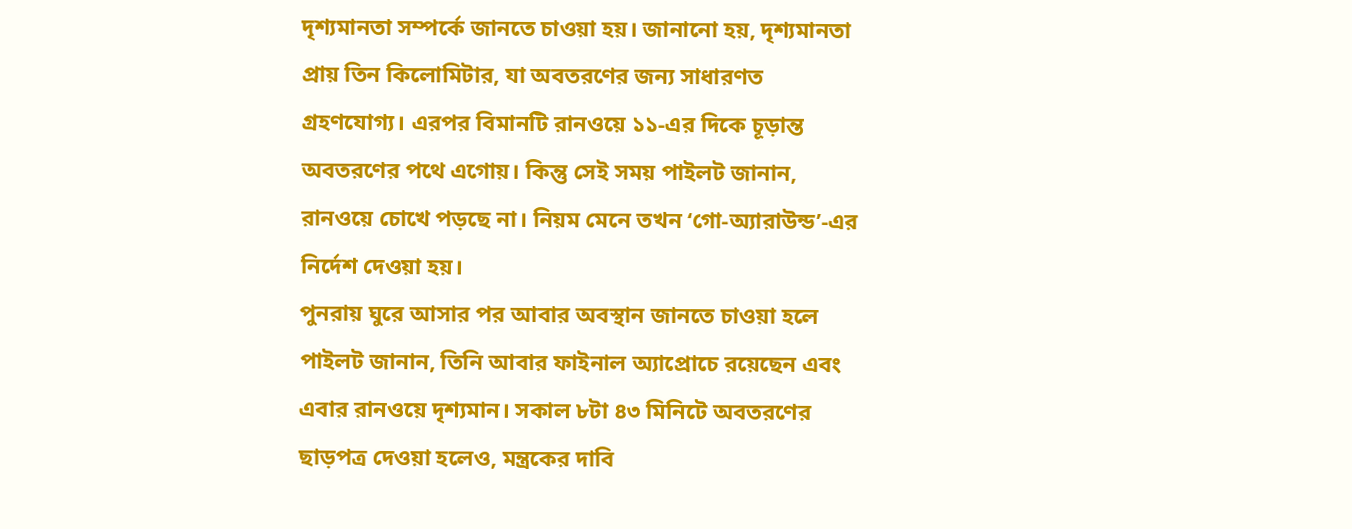দৃশ্যমানতা সম্পর্কে জানতে চাওয়া হয়। জানানো হয়, দৃশ্যমানতা প্রায় তিন কিলোমিটার, যা অবতরণের জন্য সাধারণত গ্রহণযোগ্য। এরপর বিমানটি রানওয়ে ১১-এর দিকে চূড়ান্ত অবতরণের পথে এগোয়। কিন্তু সেই সময় পাইলট জানান, রানওয়ে চোখে পড়ছে না। নিয়ম মেনে তখন ‘গো-অ্যারাউন্ড’-এর নির্দেশ দেওয়া হয়।
পুনরায় ঘুরে আসার পর আবার অবস্থান জানতে চাওয়া হলে পাইলট জানান, তিনি আবার ফাইনাল অ্যাপ্রোচে রয়েছেন এবং এবার রানওয়ে দৃশ্যমান। সকাল ৮টা ৪৩ মিনিটে অবতরণের ছাড়পত্র দেওয়া হলেও, মন্ত্রকের দাবি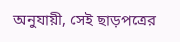অনুযায়ী, সেই ছাড়পত্রের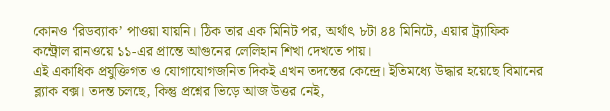কোনও ‘রিডব্যাক’ পাওয়া যায়নি। ঠিক তার এক মিনিট পর, অর্থাৎ ৮টা ৪৪ মিনিটে, এয়ার ট্র্যাফিক কন্ট্রোল রানওয়ে ১১-এর প্রান্তে আগুনের লেলিহান শিখা দেখতে পায়।
এই একাধিক প্রযুক্তিগত ও যোগাযোগজনিত দিকই এখন তদন্তের কেন্দ্রে। ইতিমধ্যে উদ্ধার হয়েছে বিমানের ব্ল্যাক বক্স। তদন্ত চলছে, কিন্তু প্রশ্নের ভিড়ে আজ উত্তর নেই,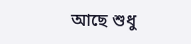আছে শুধু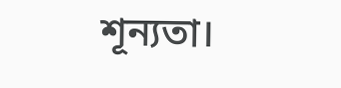শূন্যতা।